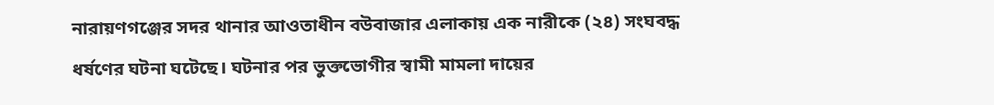নারায়ণগঞ্জের সদর থানার আওতাধীন বউবাজার এলাকায় এক নারীকে (২৪) সংঘবদ্ধ ধর্ষণের ঘটনা ঘটেছে। ঘটনার পর ভুক্তভোগীর স্বামী মামলা দায়ের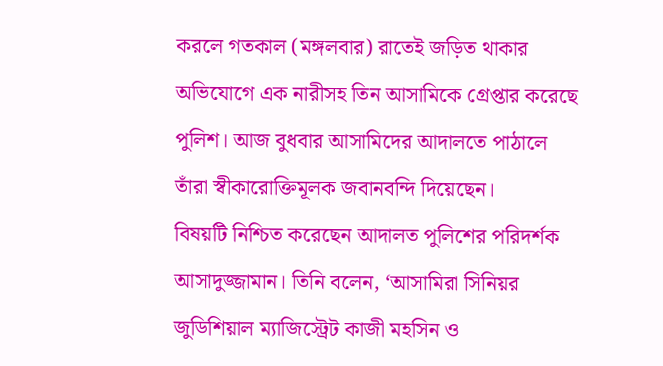করলে গতকাল (মঙ্গলবার) রাতেই জড়িত থাকার অভিযোগে এক নারীসহ তিন আসামিকে গ্রেপ্তার করেছে পুলিশ। আজ বুধবার আসামিদের আদালতে পাঠালে তাঁরা স্বীকারোক্তিমূলক জবানবন্দি দিয়েছেন।
বিষয়টি নিশ্চিত করেছেন আদালত পুলিশের পরিদর্শক আসাদুজ্জামান। তিনি বলেন, ‘আসামিরা সিনিয়র জুডিশিয়াল ম্যাজিস্ট্রেট কাজী মহসিন ও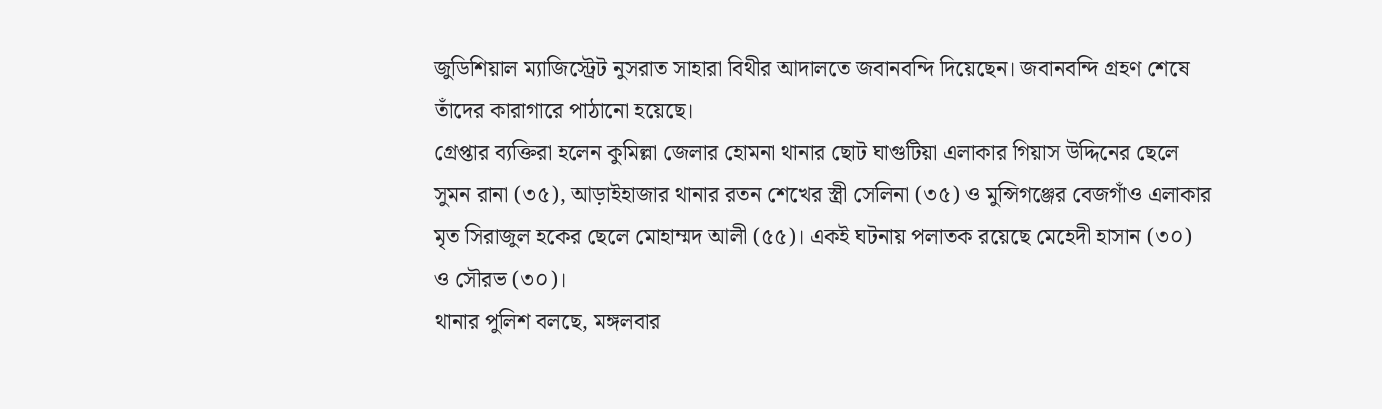জুডিশিয়াল ম্যাজিস্ট্রেট নুসরাত সাহারা বিথীর আদালতে জবানবন্দি দিয়েছেন। জবানবন্দি গ্রহণ শেষে তাঁদের কারাগারে পাঠানো হয়েছে।
গ্রেপ্তার ব্যক্তিরা হলেন কুমিল্লা জেলার হোমনা থানার ছোট ঘাগুটিয়া এলাকার গিয়াস উদ্দিনের ছেলে সুমন রানা (৩৫), আড়াইহাজার থানার রতন শেখের স্ত্রী সেলিনা (৩৫) ও মুন্সিগঞ্জের বেজগাঁও এলাকার মৃত সিরাজুল হকের ছেলে মোহাম্মদ আলী (৫৫)। একই ঘটনায় পলাতক রয়েছে মেহেদী হাসান (৩০) ও সৌরভ (৩০)।
থানার পুলিশ বলছে, মঙ্গলবার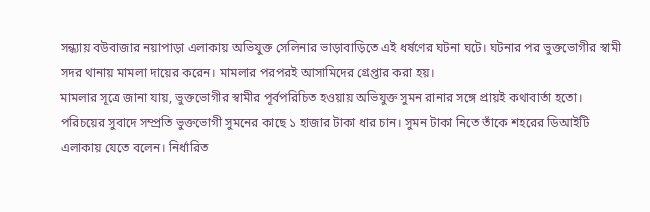সন্ধ্যায় বউবাজার নয়াপাড়া এলাকায় অভিযুক্ত সেলিনার ভাড়াবাড়িতে এই ধর্ষণের ঘটনা ঘটে। ঘটনার পর ভুক্তভোগীর স্বামী সদর থানায় মামলা দায়ের করেন। মামলার পরপরই আসামিদের গ্রেপ্তার করা হয়।
মামলার সূত্রে জানা যায়, ভুক্তভোগীর স্বামীর পূর্বপরিচিত হওয়ায় অভিযুক্ত সুমন রানার সঙ্গে প্রায়ই কথাবার্তা হতো। পরিচয়ের সুবাদে সম্প্রতি ভুক্তভোগী সুমনের কাছে ১ হাজার টাকা ধার চান। সুমন টাকা নিতে তাঁকে শহরের ডিআইটি এলাকায় যেতে বলেন। নির্ধারিত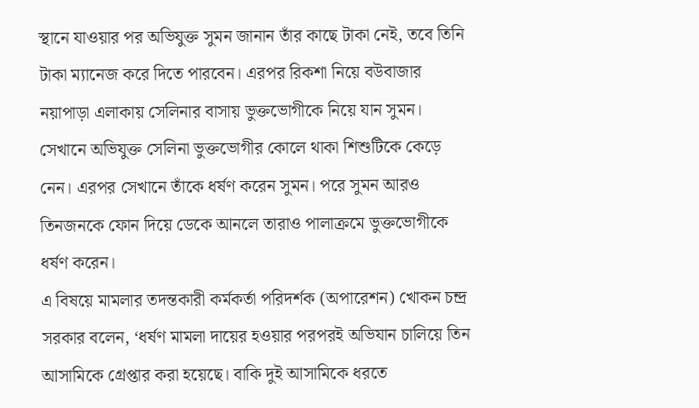স্থানে যাওয়ার পর অভিযুক্ত সুমন জানান তাঁর কাছে টাকা নেই, তবে তিনি টাকা ম্যানেজ করে দিতে পারবেন। এরপর রিকশা নিয়ে বউবাজার নয়াপাড়া এলাকায় সেলিনার বাসায় ভুক্তভোগীকে নিয়ে যান সুমন। সেখানে অভিযুক্ত সেলিনা ভুক্তভোগীর কোলে থাকা শিশুটিকে কেড়ে নেন। এরপর সেখানে তাঁকে ধর্ষণ করেন সুমন। পরে সুমন আরও তিনজনকে ফোন দিয়ে ডেকে আনলে তারাও পালাক্রমে ভুক্তভোগীকে ধর্ষণ করেন।
এ বিষয়ে মামলার তদন্তকারী কর্মকর্তা পরিদর্শক (অপারেশন) খোকন চন্দ্র সরকার বলেন, ‘ধর্ষণ মামলা দায়ের হওয়ার পরপরই অভিযান চালিয়ে তিন আসামিকে গ্রেপ্তার করা হয়েছে। বাকি দুই আসামিকে ধরতে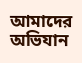আমাদের অভিযান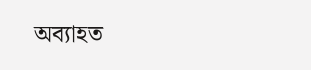অব্যাহত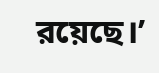রয়েছে।’